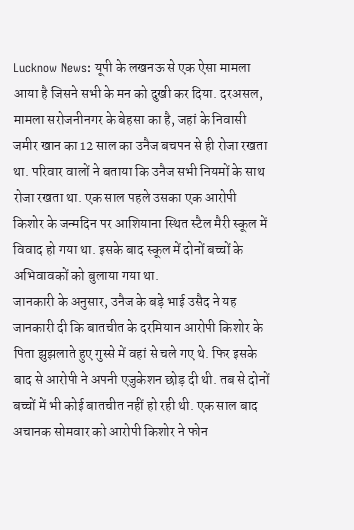Lucknow News: यूपी के लखनऊ से एक ऐसा मामला आया है जिसने सभी के मन को दुखी कर दिया. दरअसल, मामला सरोजनीनगर के बेहसा का है, जहां के निवासी जमीर खान का 12 साल का उनैज बचपन से ही रोजा रखता था. परिवार वालों ने बताया कि उनैज सभी नियमों के साथ रोजा रखता था. एक साल पहले उसका एक आरोपी किशोर के जन्मदिन पर आशियाना स्थित स्टैल मैरी स्कूल में विवाद हो गया था. इसके बाद स्कूल में दोनों बच्चों के अभिवावकों को बुलाया गया था.
जानकारी के अनुसार, उनैज के बड़े भाई उसैद ने यह जानकारी दी कि बातचीत के दरमियान आरोपी किशोर के पिता झुझलाते हुए गुस्से में वहां से चले गए थे. फिर इसके बाद से आरोपी ने अपनी एजुकेशन छोड़ दी थी. तब से दोनों बच्चों में भी कोई बातचीत नहीं हो रही थी. एक साल बाद अचानक सोमवार को आरोपी किशोर ने फोन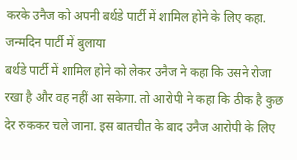करके उनैज को अपनी बर्थडे पार्टी में शामिल होने के लिए कहा.
जन्मदिन पार्टी में बुलाया
बर्थडे पार्टी में शामिल होने को लेकर उनैज ने कहा कि उसने रोजा रखा है और वह नहीं आ सकेगा. तो आरोपी ने कहा कि ठीक है कुछ देर रुककर चले जाना. इस बातचीत के बाद उनैज आरोपी के लिए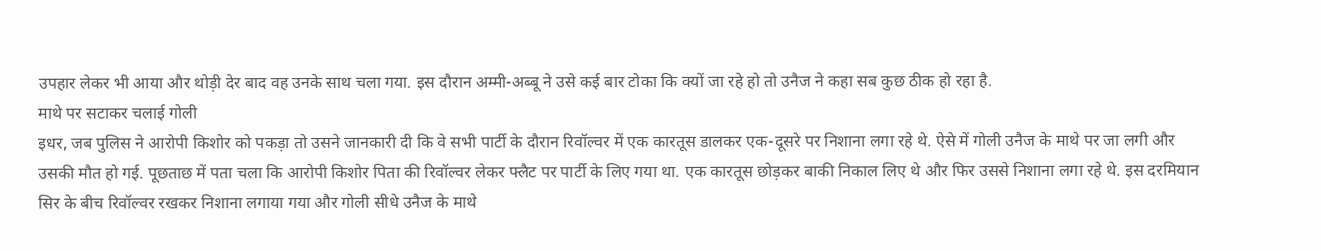उपहार लेकर भी आया और थोड़ी देर बाद वह उनके साथ चला गया. इस दौरान अम्मी-अब्बू ने उसे कई बार टोका कि क्यों जा रहे हो तो उनैज ने कहा सब कुछ ठीक हो रहा है.
माथे पर सटाकर चलाई गोली
इधर, जब पुलिस ने आरोपी किशोर को पकड़ा तो उसने जानकारी दी कि वे सभी पार्टी के दौरान रिवॉल्वर में एक कारतूस डालकर एक-दूसरे पर निशाना लगा रहे थे. ऐसे में गोली उनैज के माथे पर जा लगी और उसकी मौत हो गई. पूछताछ में पता चला कि आरोपी किशोर पिता की रिवॉल्वर लेकर फ्लैट पर पार्टी के लिए गया था. एक कारतूस छोड़कर बाकी निकाल लिए थे और फिर उससे निशाना लगा रहे थे. इस दरमियान सिर के बीच रिवॉल्वर रखकर निशाना लगाया गया और गोली सीधे उनैज के माथे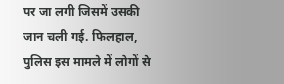पर जा लगी जिसमें उसकी जान चली गई. फिलहाल, पुलिस इस मामले में लोगों से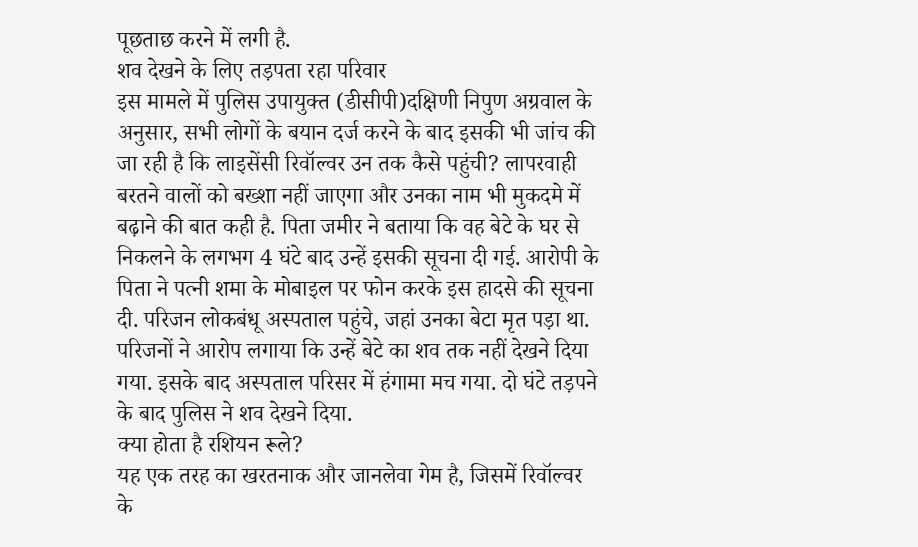पूछताछ करने में लगी है.
शव देखने के लिए तड़पता रहा परिवार
इस मामले में पुलिस उपायुक्त (डीसीपी)दक्षिणी निपुण अग्रवाल के अनुसार, सभी लोगों के बयान दर्ज करने के बाद इसकी भी जांच की जा रही है कि लाइसेंसी रिवॉल्वर उन तक कैसे पहुंची? लापरवाही बरतने वालों को बख्शा नहीं जाएगा और उनका नाम भी मुकदमे में बढ़ाने की बात कही है. पिता जमीर ने बताया कि वह बेटे के घर से निकलने के लगभग 4 घंटे बाद उन्हें इसकी सूचना दी गई. आरोपी के पिता ने पत्नी शमा के मोबाइल पर फोन करके इस हादसे की सूचना दी. परिजन लोकबंधू अस्पताल पहुंचे, जहां उनका बेटा मृत पड़ा था. परिजनों ने आरोप लगाया कि उन्हें बेटे का शव तक नहीं देखने दिया गया. इसके बाद अस्पताल परिसर में हंगामा मच गया. दो घंटे तड़पने के बाद पुलिस ने शव देखने दिया.
क्या होता है रशियन रूले?
यह एक तरह का खरतनाक और जानलेवा गेम है, जिसमें रिवॉल्वर के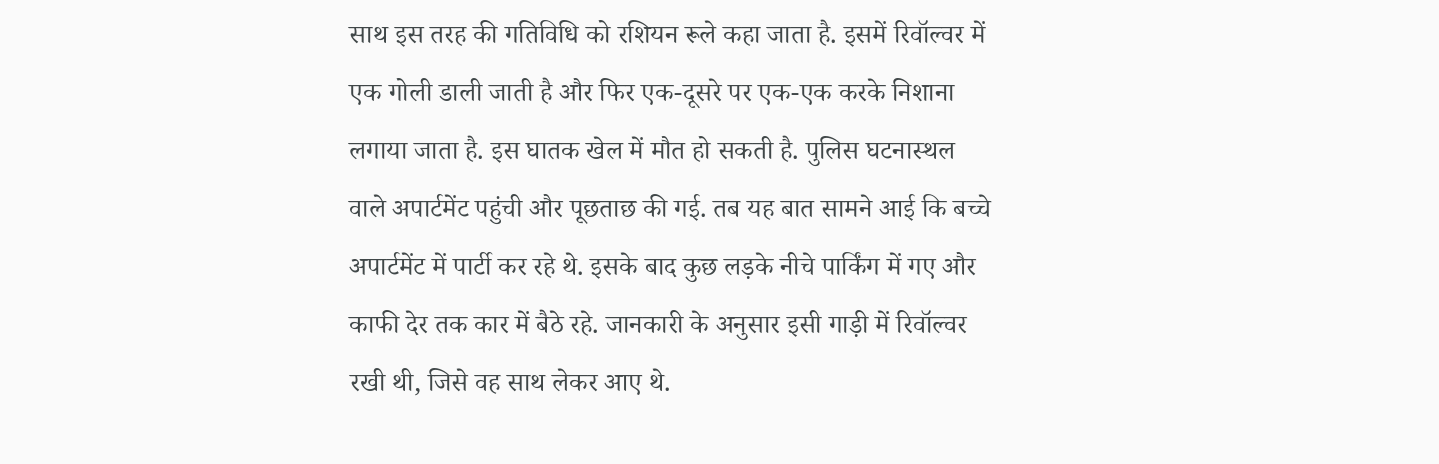साथ इस तरह की गतिविधि को रशियन रूले कहा जाता है. इसमें रिवॉल्वर में एक गोली डाली जाती है और फिर एक-दूसरे पर एक-एक करके निशाना लगाया जाता है. इस घातक खेल में मौत हो सकती है. पुलिस घटनास्थल वाले अपार्टमेंट पहुंची और पूछताछ की गई. तब यह बात सामने आई कि बच्चे अपार्टमेंट में पार्टी कर रहे थे. इसके बाद कुछ लड़के नीचे पार्किंग में गए और काफी देर तक कार में बैठे रहे. जानकारी के अनुसार इसी गाड़ी में रिवॉल्वर रखी थी, जिसे वह साथ लेकर आए थे.